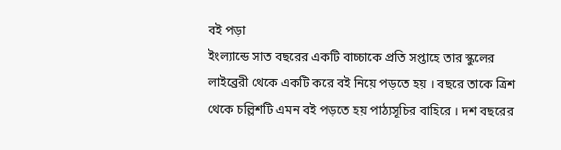বই পড়া
ইংল্যান্ডে সাত বছরের একটি বাচ্চাকে প্রতি সপ্তাহে তার স্কুলের লাইব্রেরী থেকে একটি করে বই নিয়ে পড়তে হয় । বছরে তাকে ত্রিশ থেকে চল্লিশটি এমন বই পড়তে হয় পাঠ্যসূচির বাহিরে । দশ বছরের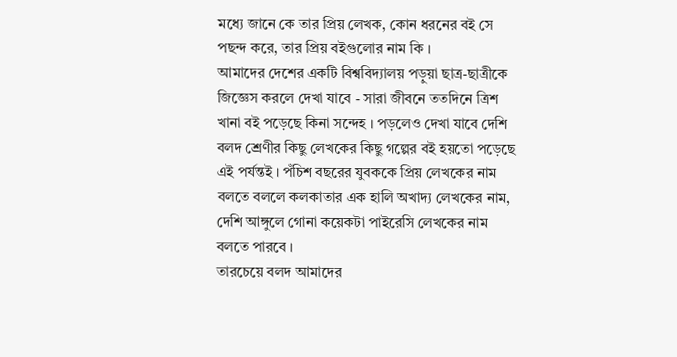মধ্যে জানে কে তার প্রিয় লেখক, কোন ধরনের বই সে পছন্দ করে, তার প্রিয় বইগুলোর নাম কি ।
আমাদের দেশের একটি বিশ্ববিদ্যালয় পড়ুয়া ছাত্র-ছাত্রীকে জিজ্ঞেস করলে দেখা যাবে - সারা জীবনে ততদিনে ত্রিশ খানা বই পড়েছে কিনা সন্দেহ । পড়লেও দেখা যাবে দেশি বলদ শ্রেণীর কিছু লেখকের কিছু গল্পের বই হয়তো পড়েছে এই পর্যন্তই । পঁচিশ বছরের যুবককে প্রিয় লেখকের নাম বলতে বললে কলকাতার এক হালি অখাদ্য লেখকের নাম, দেশি আঙ্গুলে গোনা কয়েকটা পাইরেসি লেখকের নাম বলতে পারবে ।
তারচেয়ে বলদ আমাদের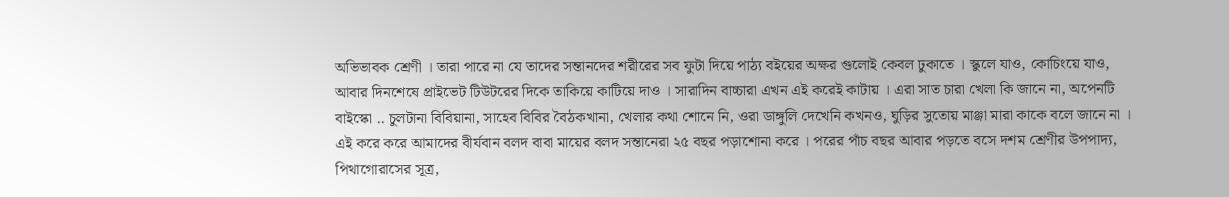অভিভাবক শ্রেণী । তারা পারে না যে তাদের সন্তানদের শরীরের সব ফুটা দিয়ে পাঠ্য বইয়ের অক্ষর গুলোই কেবল ঢুকাতে । স্কুলে যাও, কোচিংয়ে যাও, আবার দিনশেষে প্রাইভেট টিউটরের দিকে তাকিয়ে কাটিয়ে দাও । সারাদিন বাচ্চারা এখন এই করেই কাটায় । এরা সাত চারা খেলা কি জানে না, অপেনটি বাইস্কো .. চুলটানা বিবিয়ানা, সাহেব বিবির বৈঠকখানা, খেলার কথা শোনে নি, ওরা ডাঙ্গুলি দেখেনি কখনও, ঘুড়ির সুতোয় মাঞ্জা মারা কাকে বলে জানে না ।
এই করে করে আমাদের বীর্যবান বলদ বাবা মায়ের বলদ সন্তানেরা ২৫ বছর পড়াশোনা করে । পরের পাঁচ বছর আবার পড়তে বসে দশম শ্রেণীর উপপাদ্য, পিথাগোরাসের সূত্র,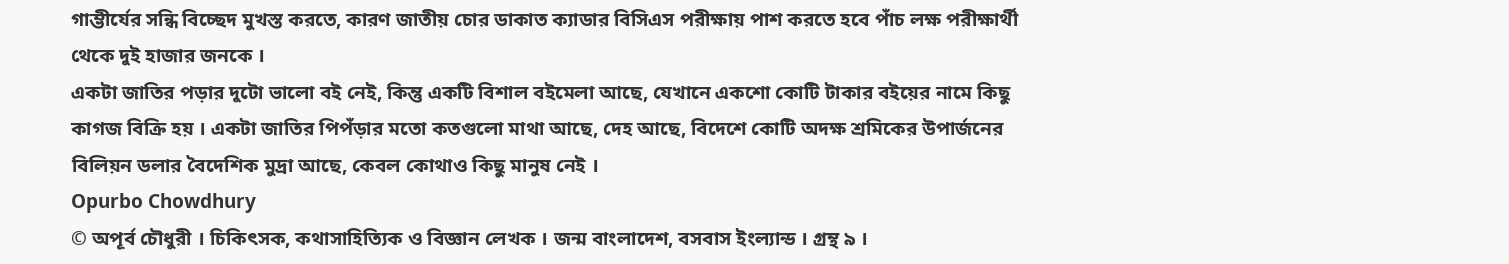গাম্ভীর্যের সন্ধি বিচ্ছেদ মুখস্ত করতে, কারণ জাতীয় চোর ডাকাত ক্যাডার বিসিএস পরীক্ষায় পাশ করতে হবে পাঁচ লক্ষ পরীক্ষার্থী থেকে দুই হাজার জনকে ।
একটা জাতির পড়ার দুটো ভালো বই নেই, কিন্তু একটি বিশাল বইমেলা আছে, যেখানে একশো কোটি টাকার বইয়ের নামে কিছু কাগজ বিক্রি হয় । একটা জাতির পিপঁড়ার মতো কতগুলো মাথা আছে, দেহ আছে, বিদেশে কোটি অদক্ষ শ্রমিকের উপার্জনের বিলিয়ন ডলার বৈদেশিক মুদ্রা আছে, কেবল কোথাও কিছু মানুষ নেই ।
Opurbo Chowdhury
© অপূর্ব চৌধুরী । চিকিৎসক, কথাসাহিত্যিক ও বিজ্ঞান লেখক । জন্ম বাংলাদেশ, বসবাস ইংল্যান্ড । গ্রন্থ ৯ ।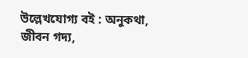উল্লেখযোগ্য বই : অনুকথা, জীবন গদ্য,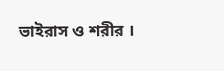ভাইরাস ও শরীর ।